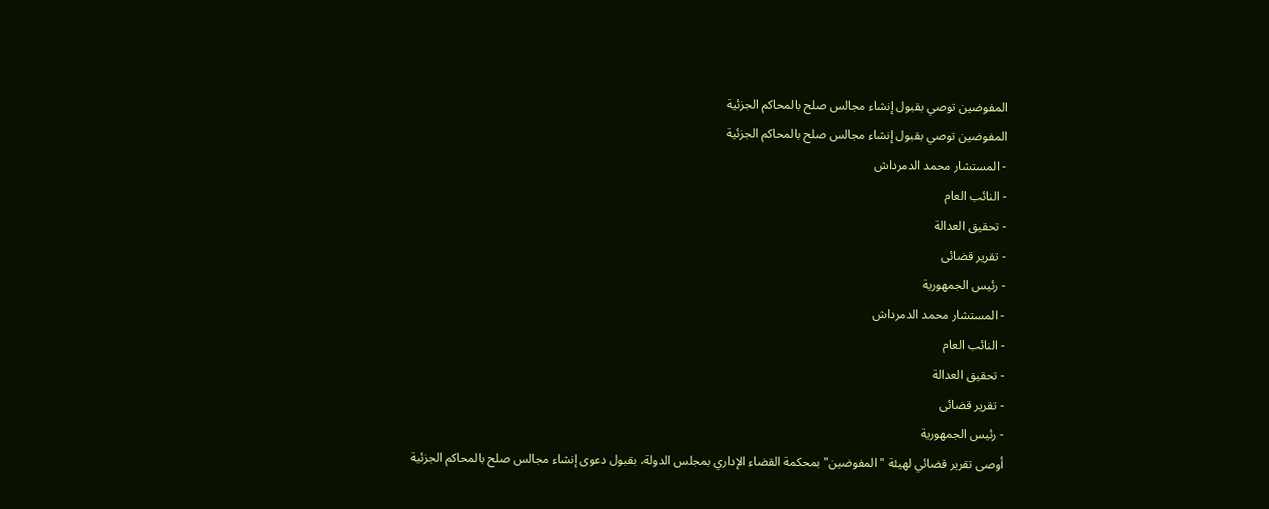المفوضين توصي بقبول إنشاء مجالس صلح بالمحاكم الجزئية
المفوضين توصي بقبول إنشاء مجالس صلح بالمحاكم الجزئية
- المستشار محمد الدمرداش
- النائب العام
- تحقيق العدالة
- تقرير قضائى
- رئيس الجمهورية
- المستشار محمد الدمرداش
- النائب العام
- تحقيق العدالة
- تقرير قضائى
- رئيس الجمهورية
أوصى تقرير قضائي لهيئة "المفوضين" بمحكمة القضاء الإداري بمجلس الدولة، بقبول دعوى إنشاء مجالس صلح بالمحاكم الجزئية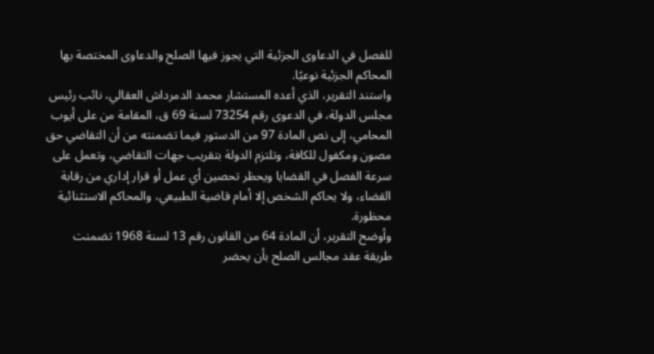للفصل في الدعاوى الجزئية التي يجوز فيها الصلح والدعاوى المختصة بها المحاكم الجزئية نوعيًا.
واستند التقرير، الذي أعده المستشار محمد الدمرداش العقالي، نائب رئيس مجلس الدولة، في الدعوى رقم 73254 لسنة 69 ق، المقامة من على أيوب المحامي، إلى نص المادة 97 من الدستور فيما تضمنته من أن التقاضي حق مصون ومكفول للكافة، وتلتزم الدولة بتقريب جهات التقاضي، وتعمل على سرعة الفصل في القضايا ويحظر تحصين أي عمل أو قرار إداري من رقابة القضاء، ولا يحاكم الشخص إلا أمام قاضية الطبيعي، والمحاكم الاستثنائية محظورة.
وأوضح التقرير، أن المادة 64 من القانون رقم 13 لسنة 1968 تضمنت طريقة عقد مجالس الصلح بأن يحضر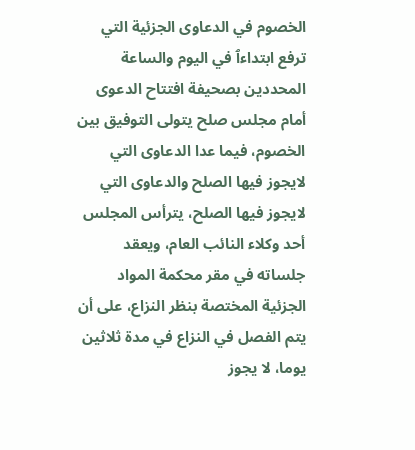الخصوم في الدعاوى الجزئية التي ترفع ابتداءٱ في اليوم والساعة المحددين بصحيفة افتتاح الدعوى أمام مجلس صلح يتولى التوفيق بين الخصوم، فيما عدا الدعاوى التي لايجوز فيها الصلح والدعاوى التي لايجوز فيها الصلح، يترأس المجلس أحد وكلاء النائب العام، ويعقد جلساته في مقر محكمة المواد الجزئية المختصة بنظر النزاع، على أن يتم الفصل في النزاع في مدة ثلاثين يوما، لا يجوز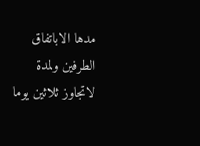مدها الاباتفاق الطرفين ولمدة لاتجاوز ثلاثين يوما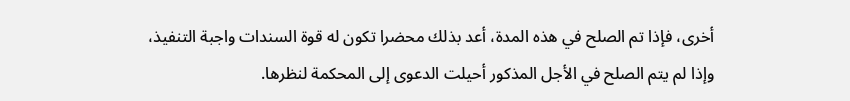أخرى، فإذا تم الصلح في هذه المدة، أعد بذلك محضرا تكون له قوة السندات واجبة التنفيذ، وإذا لم يتم الصلح في الأجل المذكور أحيلت الدعوى إلى المحكمة لنظرها.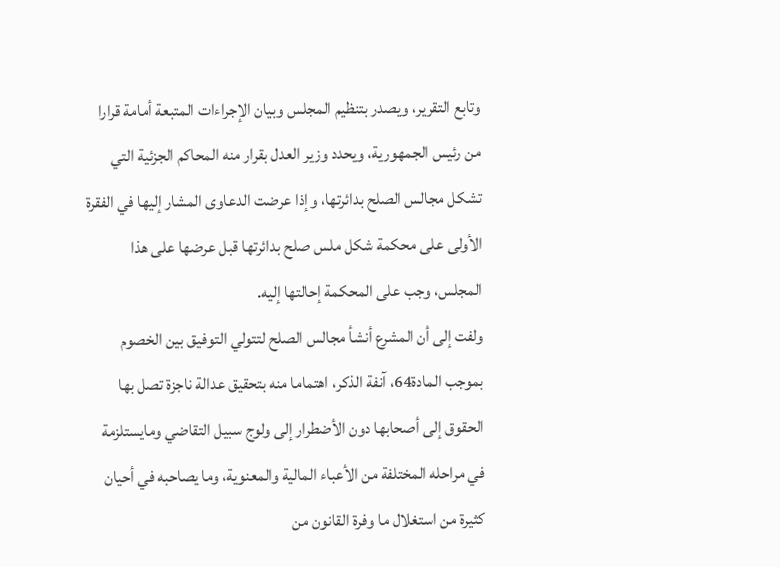وتابع التقرير، ويصدر بتنظيم المجلس وبيان الإجراءات المتبعة أمامة قرارا من رئيس الجمهورية، ويحدد وزير العدل بقرار منه المحاكم الجزئية التي تشكل مجالس الصلح بدائرتها، وإذا عرضت الدعاوى المشار إليها في الفقرة الأولى على محكمة شكل ملس صلح بدائرتها قبل عرضها على هذا المجلس، وجب على المحكمة إحالتها إليه.
ولفت إلى أن المشرع أنشأ مجالس الصلح لتتولي التوفيق بين الخصوم بموجب المادة64، آنفة الذكر، اهتماما منه بتحقيق عدالة ناجزة تصل بها الحقوق إلى أصحابها دون الأضطرار إلى ولوج سبيل التقاضي ومايستلزمة في مراحله المختلفة من الأعباء المالية والمعنوية، وما يصاحبه في أحيان كثيرة من استغلال ما وفرة القانون من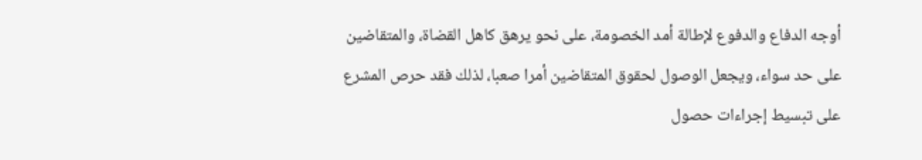أوجه الدفاع والدفوع لإطالة أمد الخصومة، على نحو يرهق كاهل القضاة، والمتقاضين على حد سواء، ويجعل الوصول لحقوق المتقاضين أمرا صعبا، لذلك فقد حرص المشرع على تبسيط إجراءات حصول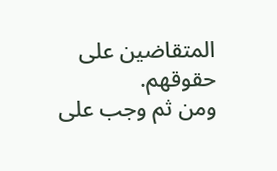المتقاضين على حقوقهم.
ومن ثم وجب على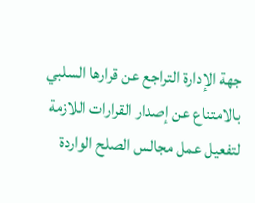جهة الإدارة التراجع عن قرارها السلبي بالامتناع عن إصدار القرارات اللازمة لتفعيل عمل مجالس الصلح الواردة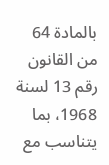بالمادة 64 من القانون رقم 13 لسنة 1968، بما يتناسب مع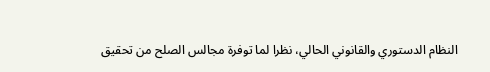النظام الدستوري والقانوني الحالي، نظرا لما توفرة مجالس الصلح من تحقيق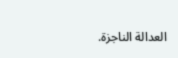العدالة الناجزة.